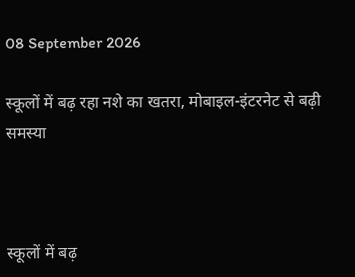08 September 2026

स्कूलों में बढ़ रहा नशे का खतरा, मोबाइल-इंटरनेट से बढ़ी समस्या



स्कूलों में बढ़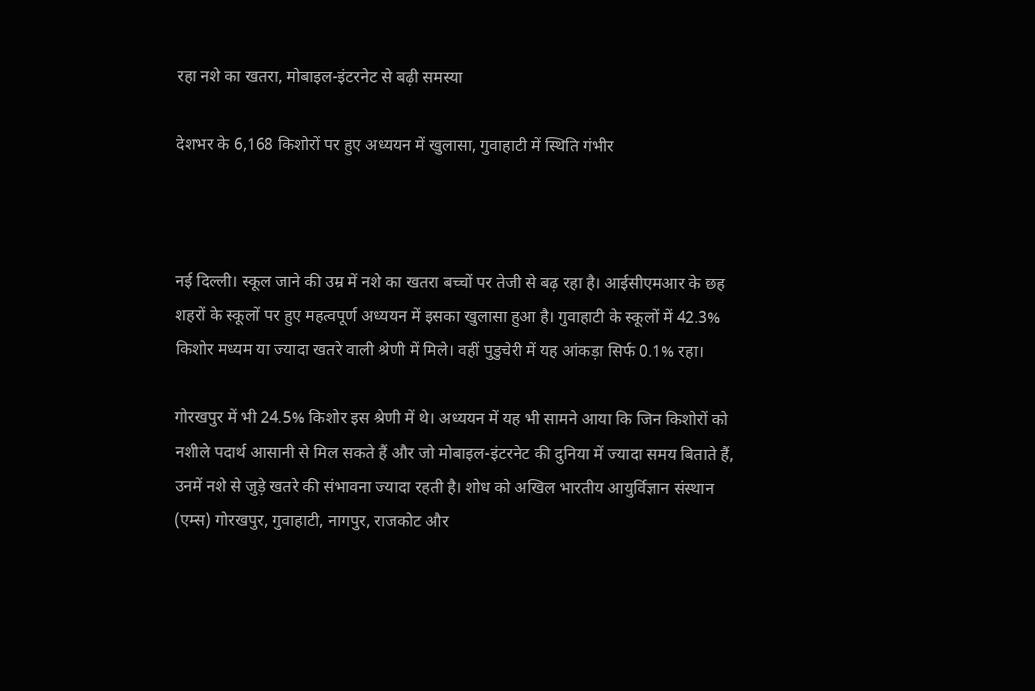रहा नशे का खतरा, मोबाइल-इंटरनेट से बढ़ी समस्या

देशभर के 6,168 किशोरों पर हुए अध्ययन में खुलासा, गुवाहाटी में स्थिति गंभीर



नई दिल्ली। स्कूल जाने की उम्र में नशे का खतरा बच्चों पर तेजी से बढ़ रहा है। आईसीएमआर के छह शहरों के स्कूलों पर हुए महत्वपूर्ण अध्ययन में इसका खुलासा हुआ है। गुवाहाटी के स्कूलों में 42.3% किशोर मध्यम या ज्यादा खतरे वाली श्रेणी में मिले। वहीं पुडुचेरी में यह आंकड़ा सिर्फ 0.1% रहा।

गोरखपुर में भी 24.5% किशोर इस श्रेणी में थे। अध्ययन में यह भी सामने आया कि जिन किशोरों को नशीले पदार्थ आसानी से मिल सकते हैं और जो मोबाइल-इंटरनेट की दुनिया में ज्यादा समय बिताते हैं, उनमें नशे से जुड़े खतरे की संभावना ज्यादा रहती है। शोध को अखिल भारतीय आयुर्विज्ञान संस्थान (एम्स) गोरखपुर, गुवाहाटी, नागपुर, राजकोट और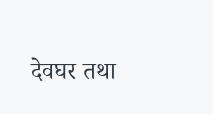देवघर तथा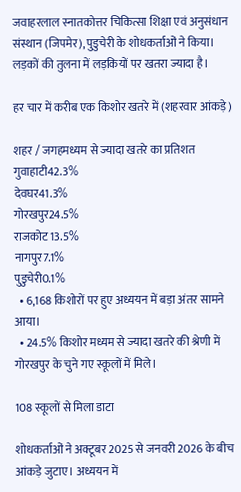जवाहरलाल स्नातकोत्तर चिकित्सा शिक्षा एवं अनुसंधान संस्थान (जिपमेर), पुडुचेरी के शोधकर्ताओं ने किया। लड़कों की तुलना में लड़कियों पर खतरा ज्यादा है।

हर चार में करीब एक किशोर खतरे में (शहरवार आंकड़े)

शहर / जगहमध्यम से ज्यादा खतरे का प्रतिशत
गुवाहाटी42.3%
देवघर41.3%
गोरखपुर24.5%
राजकोट13.5%
नागपुर7.1%
पुडुचेरी0.1%
  • 6,168 किशोरों पर हुए अध्ययन में बड़ा अंतर सामने आया।
  • 24.5% किशोर मध्यम से ज्यादा खतरे की श्रेणी में गोरखपुर के चुने गए स्कूलों में मिले।

108 स्कूलों से मिला डाटा

शोधकर्ताओं ने अक्टूबर 2025 से जनवरी 2026 के बीच आंकड़े जुटाए। अध्ययन में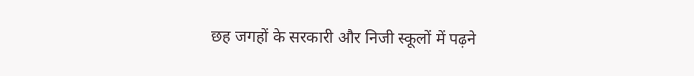छह जगहों के सरकारी और निजी स्कूलों में पढ़ने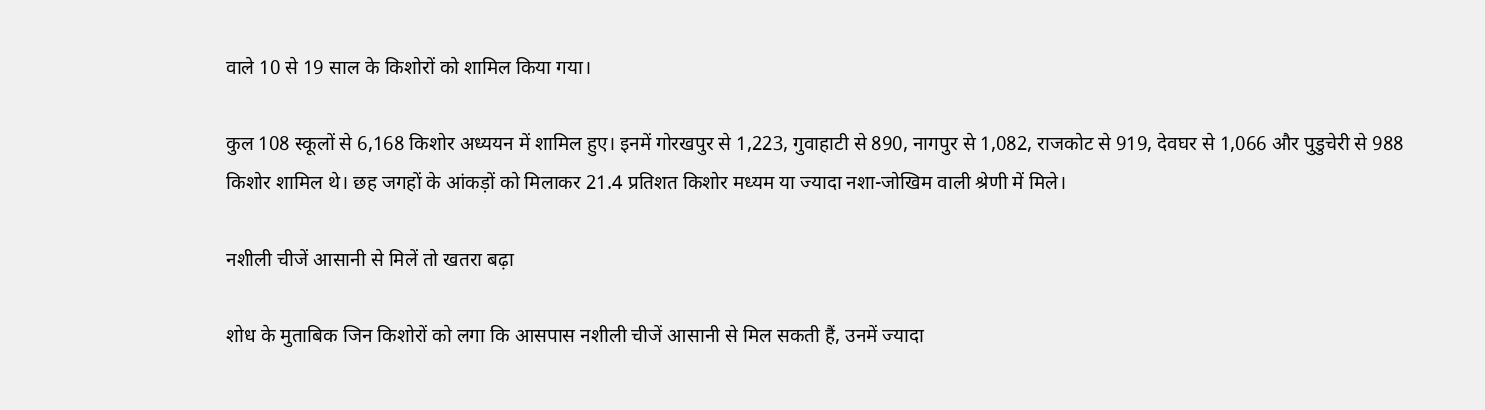वाले 10 से 19 साल के किशोरों को शामिल किया गया।

कुल 108 स्कूलों से 6,168 किशोर अध्ययन में शामिल हुए। इनमें गोरखपुर से 1,223, गुवाहाटी से 890, नागपुर से 1,082, राजकोट से 919, देवघर से 1,066 और पुडुचेरी से 988 किशोर शामिल थे। छह जगहों के आंकड़ों को मिलाकर 21.4 प्रतिशत किशोर मध्यम या ज्यादा नशा-जोखिम वाली श्रेणी में मिले।

नशीली चीजें आसानी से मिलें तो खतरा बढ़ा

शोध के मुताबिक जिन किशोरों को लगा कि आसपास नशीली चीजें आसानी से मिल सकती हैं, उनमें ज्यादा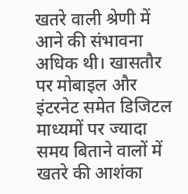खतरे वाली श्रेणी में आने की संभावना अधिक थी। खासतौर पर मोबाइल और इंटरनेट समेत डिजिटल माध्यमों पर ज्यादा समय बिताने वालों में खतरे की आशंका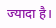ज्यादा है।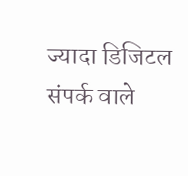ज्यादा डिजिटल संपर्क वाले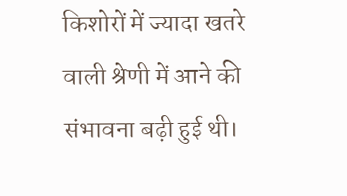किशोरों में ज्यादा खतरे वाली श्रेणी में आने की संभावना बढ़ी हुई थी।